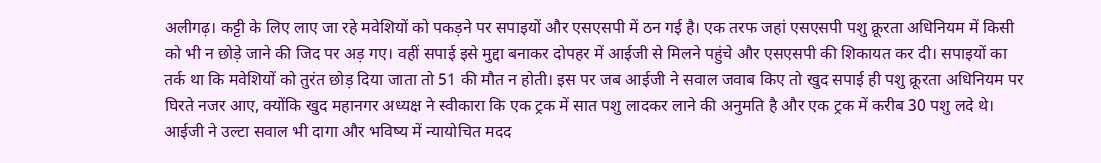अलीगढ़। कट्टी के लिए लाए जा रहे मवेशियों को पकड़ने पर सपाइयों और एसएसपी में ठन गई है। एक तरफ जहां एसएसपी पशु क्रूरता अधिनियम में किसी को भी न छोड़े जाने की जिद पर अड़ गए। वहीं सपाई इसे मुद्दा बनाकर दोपहर में आईजी से मिलने पहुंचे और एसएसपी की शिकायत कर दी। सपाइयों का तर्क था कि मवेशियों को तुरंत छोड़ दिया जाता तो 51 की मौत न होती। इस पर जब आईजी ने सवाल जवाब किए तो खुद सपाई ही पशु क्रूरता अधिनियम पर घिरते नजर आए, क्योंकि खुद महानगर अध्यक्ष ने स्वीकारा कि एक ट्रक में सात पशु लादकर लाने की अनुमति है और एक ट्रक में करीब 30 पशु लदे थे। आईजी ने उल्टा सवाल भी दागा और भविष्य में न्यायोचित मदद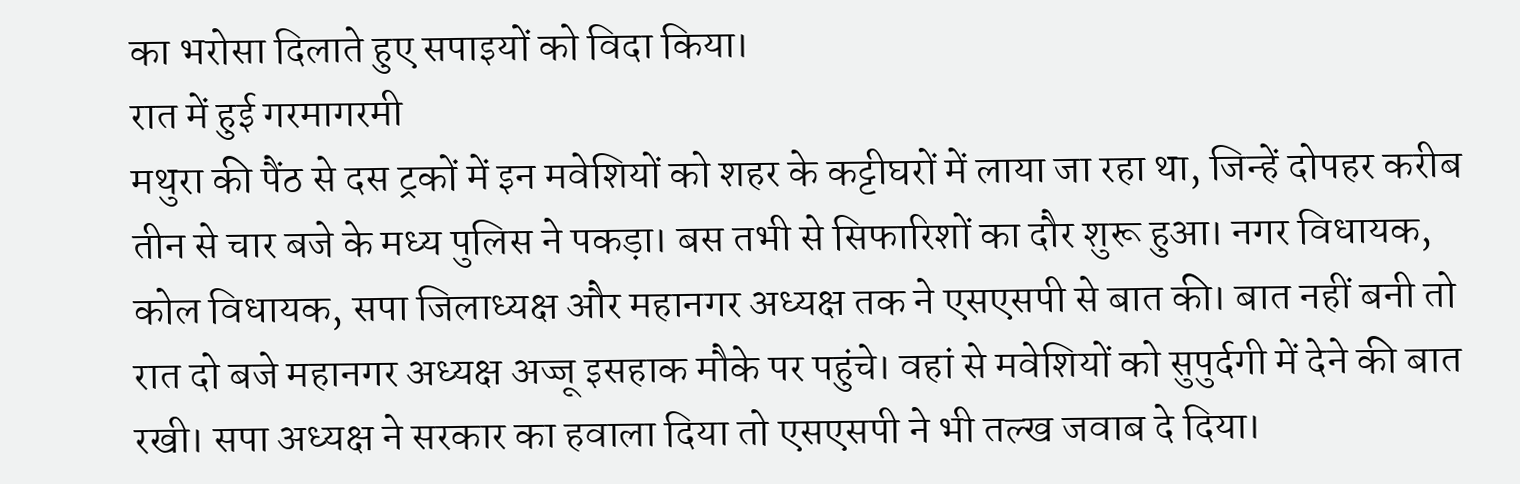का भरोसा दिलाते हुए सपाइयों को विदा किया।
रात में हुई गरमागरमी
मथुरा की पैंठ से दस ट्रकों में इन मवेशियों को शहर के कट्टीघरों में लाया जा रहा था, जिन्हें दोपहर करीब तीन से चार बजे के मध्य पुलिस ने पकड़ा। बस तभी से सिफारिशों का दौर शुरू हुआ। नगर विधायक, कोल विधायक, सपा जिलाध्यक्ष और महानगर अध्यक्ष तक ने एसएसपी से बात की। बात नहीं बनी तो रात दो बजे महानगर अध्यक्ष अज्जू इसहाक मौके पर पहुंचे। वहां से मवेशियों को सुपुर्दगी में देने की बात रखी। सपा अध्यक्ष ने सरकार का हवाला दिया तो एसएसपी ने भी तल्ख जवाब दे दिया।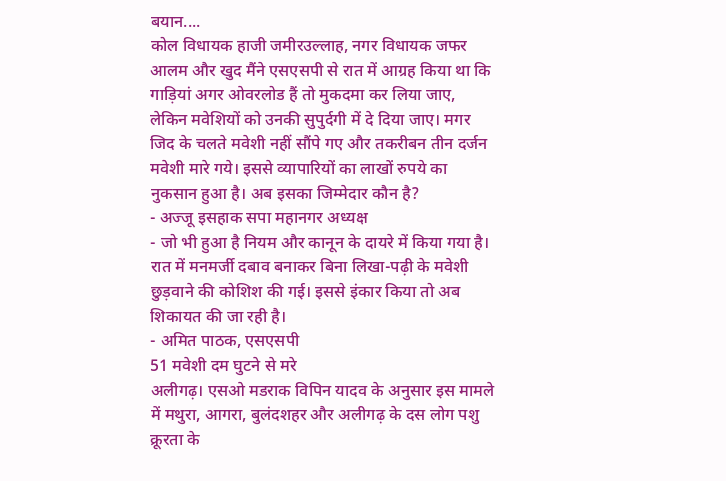बयान....
कोल विधायक हाजी जमीरउल्लाह, नगर विधायक जफर आलम और खुद मैंने एसएसपी से रात में आग्रह किया था कि गाड़ियां अगर ओवरलोड हैं तो मुकदमा कर लिया जाए, लेकिन मवेशियों को उनकी सुपुर्दगी में दे दिया जाए। मगर जिद के चलते मवेशी नहीं सौंपे गए और तकरीबन तीन दर्जन मवेशी मारे गये। इससे व्यापारियों का लाखों रुपये का नुकसान हुआ है। अब इसका जिम्मेदार कौन है?
- अज्जू इसहाक सपा महानगर अध्यक्ष
- जो भी हुआ है नियम और कानून के दायरे में किया गया है। रात में मनमर्जी दबाव बनाकर बिना लिखा-पढ़ी के मवेशी छुड़वाने की कोशिश की गई। इससे इंकार किया तो अब शिकायत की जा रही है।
- अमित पाठक, एसएसपी
51 मवेशी दम घुटने से मरे
अलीगढ़। एसओ मडराक विपिन यादव के अनुसार इस मामले में मथुरा, आगरा, बुलंदशहर और अलीगढ़ के दस लोग पशु क्रूरता के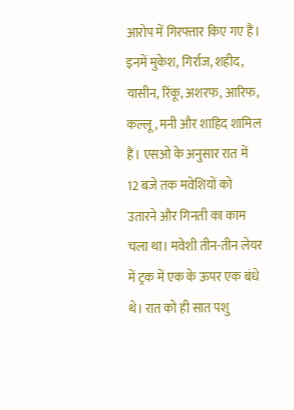आरोप में गिरफ्तार किए गए हैं। इनमें मुकेश, गिर्राज, शहीद, यासीन, रिंकू, अशरफ, आरिफ, कल्लू, मनी और शाहिद शामिल हैं। एसओ के अनुसार रात में 12 बजे तक मवेशियों को उतारने और गिनती का काम चला था। मवेशी तीन-तीन लेयर में ट्रक में एक के ऊपर एक बंधे थे। रात को ही सात पशु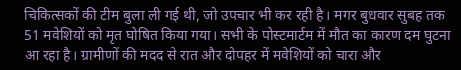चिकित्सकों की टीम बुला ली गई थी, जो उपचार भी कर रही है। मगर बुधवार सुबह तक 51 मवेशियों को मृत घोषित किया गया। सभी के पोस्टमार्टम में मौत का कारण दम घुटना आ रहा है। ग्रामीणों की मदद से रात और दोपहर में मवेशियों को चारा और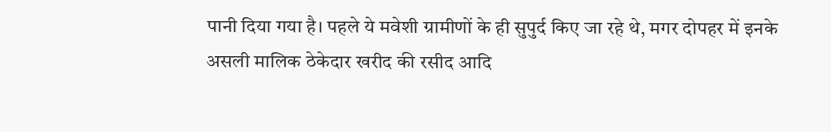पानी दिया गया है। पहले ये मवेशी ग्रामीणों के ही सुपुर्द किए जा रहे थे, मगर दोपहर में इनके असली मालिक ठेकेदार खरीद की रसीद आदि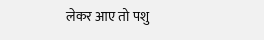लेकर आए तो पशु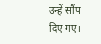उन्हें सौंप दिए गए।